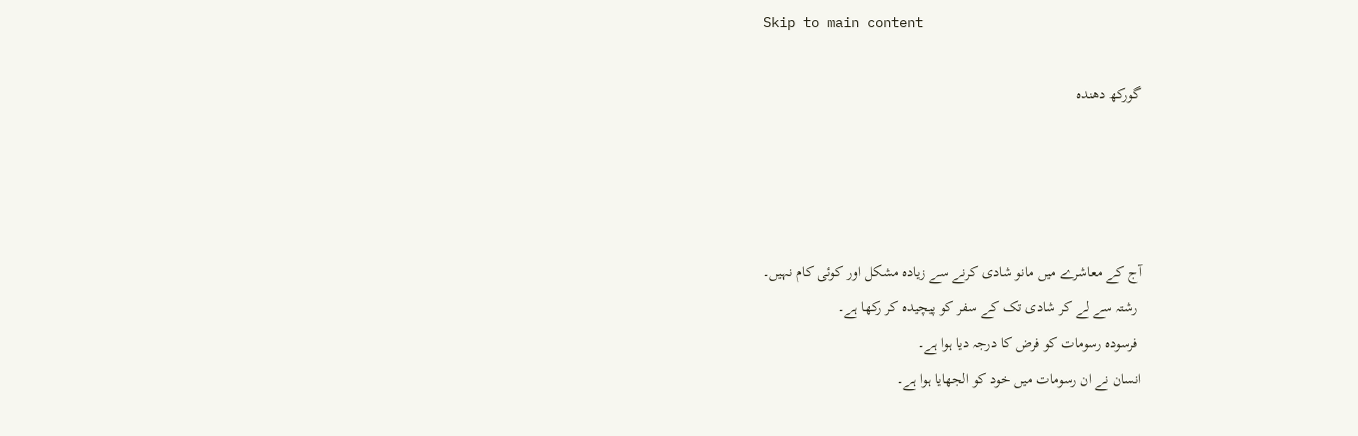Skip to main content

گورکھ دھندہ




آج کے معاشرے میں مانو شادی کرنے سے زیادہ مشکل اور کوئی کام نہیں۔
 رشتہ سے لے کر شادی تک کے سفر کو پیچیدہ کر رکھا ہے۔
 فرسودہ رسومات کو فرض کا درجہ دیا ہوا ہے۔
انسان نے ان رسومات میں خود کو الجھایا ہوا ہے۔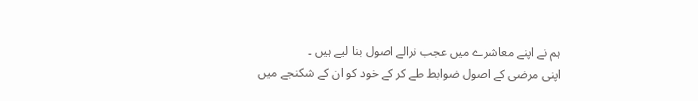ہم نے اپنے معاشرے میں عجب نرالے اصول بنا لیے ہیں ۔
اپنی مرضی کے اصول ضوابط طے کر کے خود کو ان کے شکنجے میں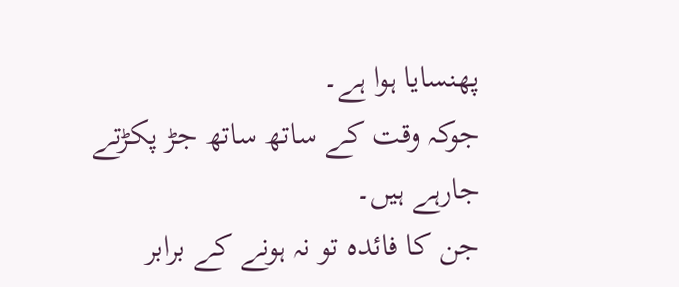پھنسایا ہوا ہے۔
جوکہ وقت کے ساتھ ساتھ جڑ پکڑتے جارہے ہیں۔
جن کا فائدہ تو نہ ہونے کے برابر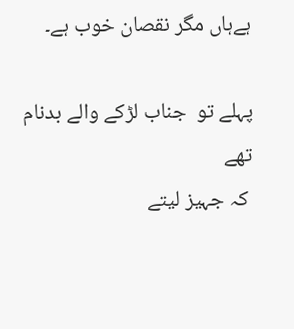ہےہاں مگر نقصان خوب ہے۔

پہلے تو  جناب لڑکے والے بدنام تھے
 کہ جہیز لیتے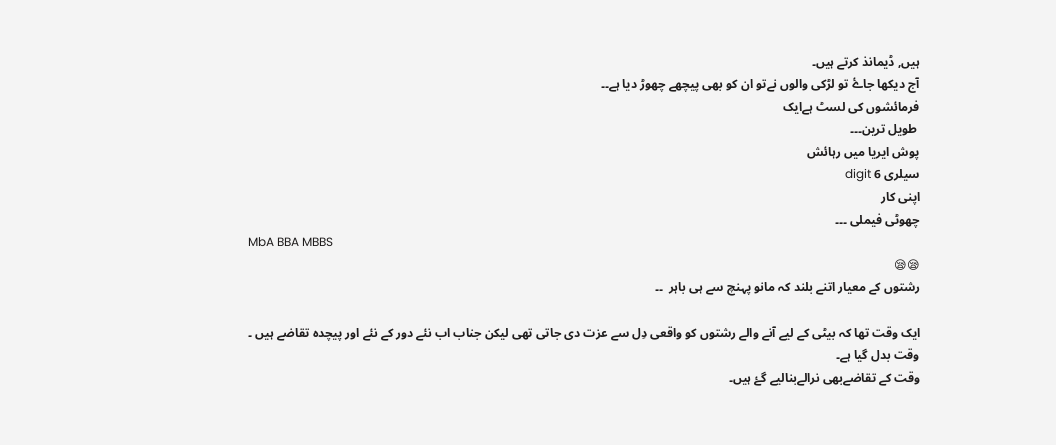ہیں, ڈیمانذ کرتے ہیں۔
آج دیکھا جاۓ تو لڑکی والوں نےتو ان کو بھی پیچھے چھوڑ دیا ہے۔۔
فرمائشوں کی لسٹ ہےایک
 طویل ترین۔۔۔
پوش ایریا میں رہائش
سیلری 6 digit
اپنی کار
چھوٹی فیملی ۔۔۔
MbA BBA MBBS
😪😪
رشتوں کے معیار اتنے بلند کہ مانو پہنچ سے ہی باہر  ۔۔

ایک وقت تھا کہ بیٹی کے لیے آنے والے رشتوں کو واقعی دِل سے عزت دی جاتی تھی لیکن جناب اب نئے دور کے نئے اور پیچدہ تقاضے ہیں ۔
وقت بدل گیا ہے۔
وقت کے تقاضےبھی نرالےبنالیے گۓ ہیں۔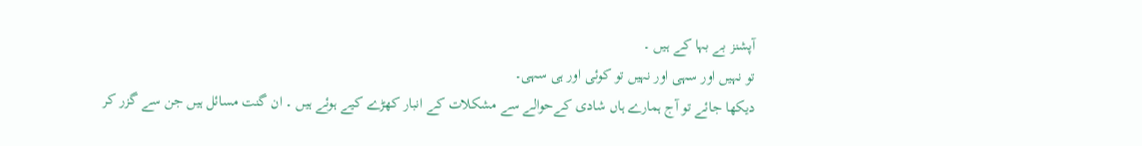آپشنز بے بہا کے ہیں ۔
تو نہیں اور سہی اور نہیں تو کوئی اور ہی سہی۔
دیکھا جائے تو آج ہمارے ہاں شادی کےحوالے سے مشکلات کے انبار کھڑے کیے ہوئے ہیں ۔ ان گنت مسائل ہیں جن سے گزر کر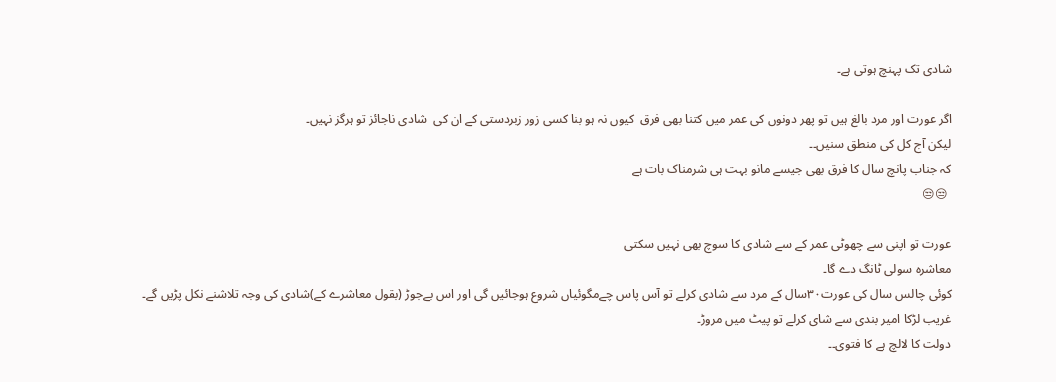شادی تک پہنچ ہوتی ہے۔

اگر عورت اور مرد بالغ ہیں تو پھر دونوں کی عمر میں کتنا بھی فرق  کیوں نہ ہو بنا کسی زور زبردستی کے ان کی  شادی ناجائز تو ہرگز نہیں۔
لیکن آج کل کی منطق سنیں۔۔
کہ جناب پانچ سال کا فرق بھی جیسے مانو بہت ہی شرمناک بات ہے
 😒😒

عورت تو اپنی سے چھوٹی عمر کے سے شادی کا سوچ بھی نہیں سکتی
معاشرہ سولی ٹانگ دے گا۔
کوئی چالس سال کی عورت٣٠سال کے مرد سے شادی کرلے تو آس پاس چےمگوئیاں شروع ہوجائیں گی اور اس بےجوڑ (بقول معاشرے کے)شادی کی وجہ تلاشنے نکل پڑیں گے۔
غریب لڑکا امیر بندی سے شای کرلے تو پیٹ میں مروڑ۔
دولت کا لالچ ہے کا فتوی۔۔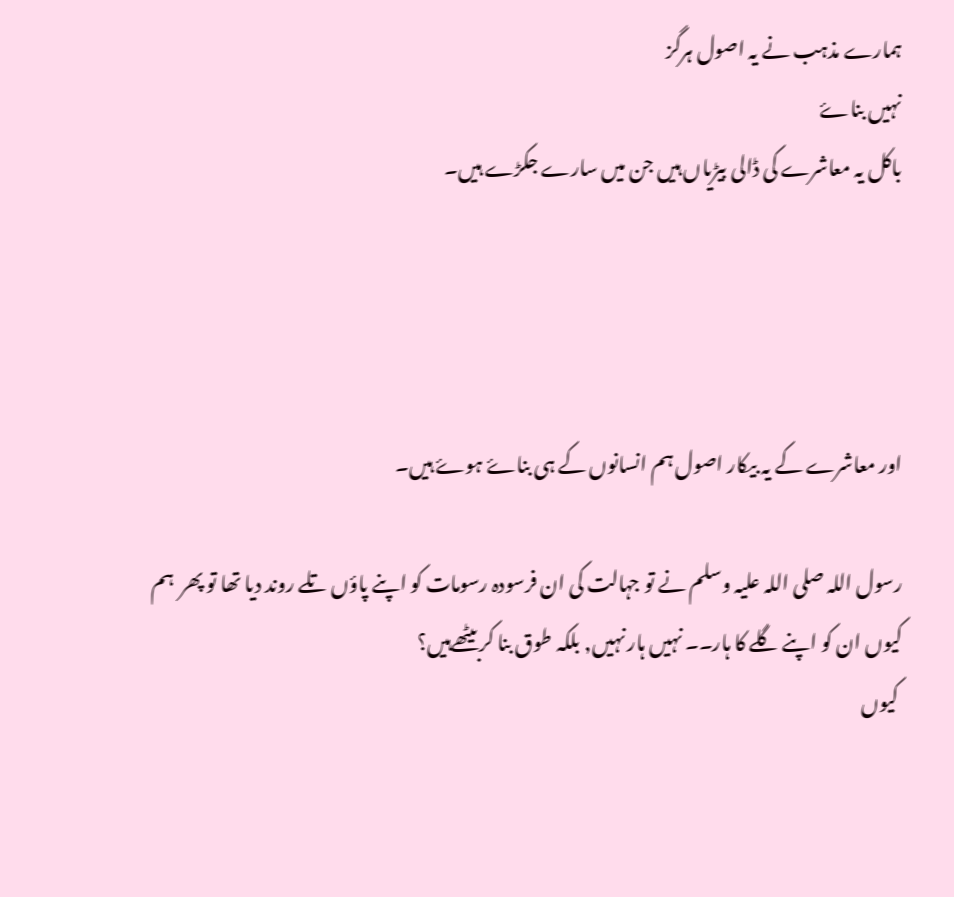ہمارے مذہب نے یہ اصول ہرگز
نہیں بناۓ
باکل یہ معاشرے کی ڈالی بیڑیاں ہیں جن میں سارے جکڑے ہیں۔




اور معاشرے کے یہ بیکار اصول ہم انسانوں کے ہی بناۓ ہوۓ ہیں۔

رسول اللہ صلی اللہ علیہ وسلم نے تو جہالت کی ان فرسودہ رسومات کو اپنے پاؤں تلے روند دیا تھا تو پھر  ہم کیوں ان کو اپنے گلے کا ہار۔۔ نہیں ہار نہیں, بلکہ طوق بنا کربیٹھےہیں؟
 کیوں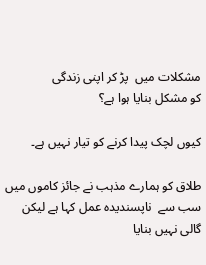مشکلات میں  پڑ کر اپنی زندگی
کو مشکل بنایا ہوا ہے؟

کیوں لچک پیدا کرنے کو تیار نہیں ہے۔

طلاق کو ہمارے مذہب نے جائز کاموں میں سب سے  ناپسندیدہ عمل کہا ہے لیکن گالی نہیں بنایا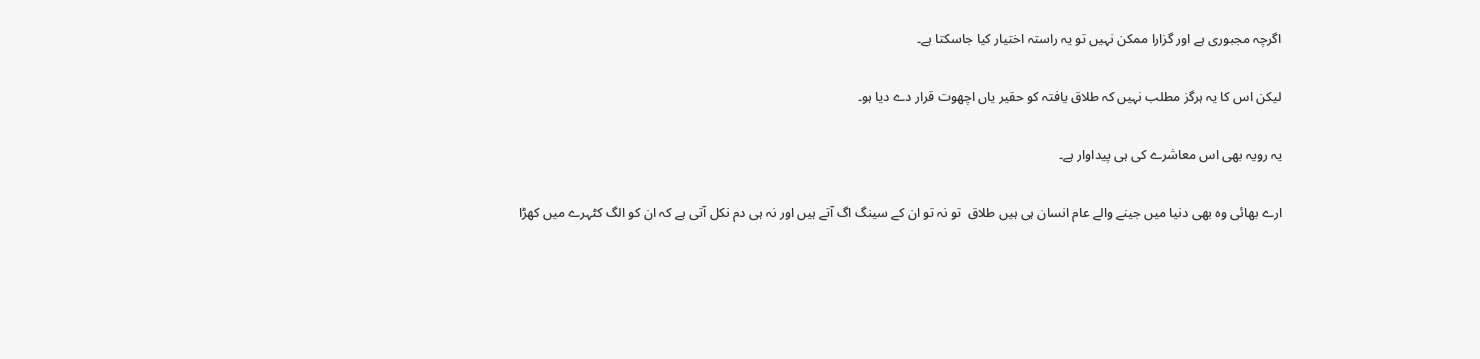اگرچہ مجبوری ہے اور گزارا ممکن نہیں تو یہ راستہ اختیار کیا جاسکتا ہے۔

لیکن اس کا یہ ہرگز مطلب نہیں کہ طلاق یافتہ کو حقیر یاں اچھوت قرار دے دیا ہو۔

یہ رویہ بھی اس معاشرے کی ہی پیداوار ہے۔

ارے بھائی وہ بھی دنیا میں جینے والے عام انسان ہی ہیں طلاق  تو نہ تو ان کے سینگ اگ آتے ہیں اور نہ ہی دم نکل آتی ہے کہ ان کو الگ کٹہرے میں کھڑا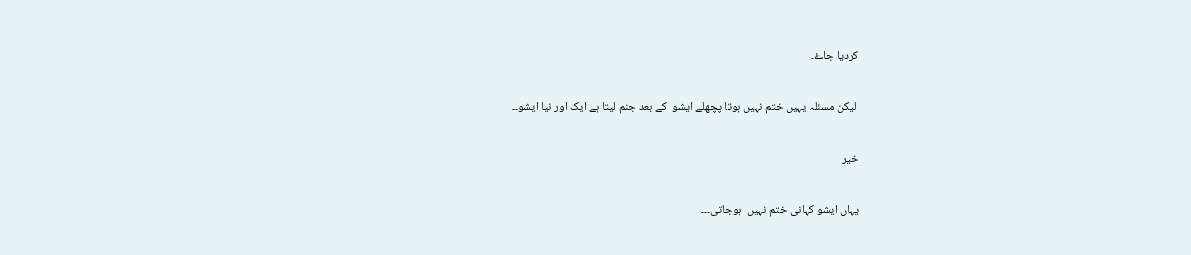کردیا جاۓ۔

 لیکن مسئلہ یہیں ختم نہیں ہوتا پچھلے ایشو  کے بعد جنم لیتا ہے ایک اور نیا ایشو۔۔

خیر

یہاں ایشو کہانی ختم نہیں  ہوجاتی۔۔۔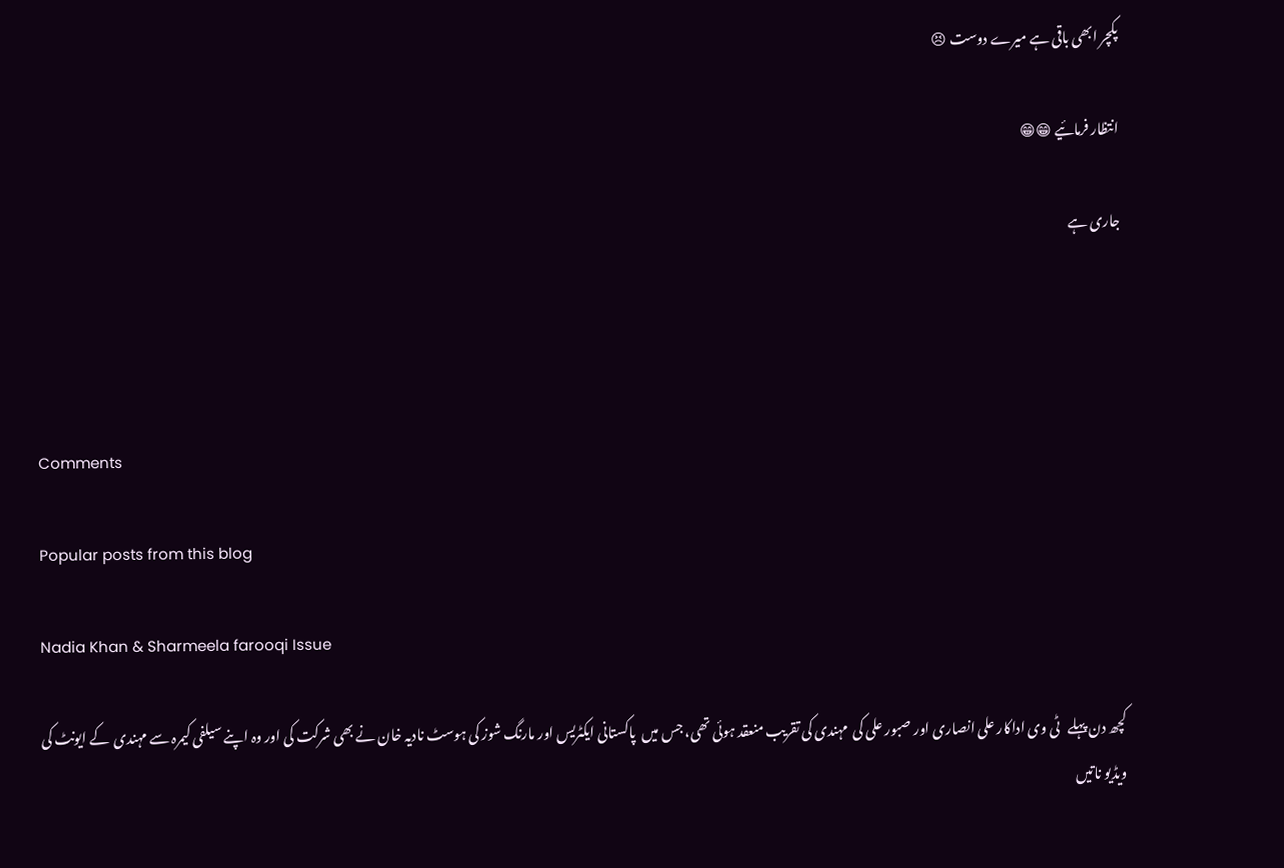پکچر ابھی باقی ہے میرے دوست 😣

انتظار فرمائیے 😁😁

جاری ہے




Comments

Popular posts from this blog

Nadia Khan & Sharmeela farooqi Issue

کچھ دن پہلے   ٹی وی اداکار علی انصاری اور صبور علی کی  مہندی کی تقریب منعقد ہوئی تھی، جس میں  پاکستانی ایکٹریس اور مارنگ شوز کی ہوسٹ نادیہ خان نے بھی شرکت کی اور وہ اپنے سیلفی کیمرہ سے مہندی  کے ایونٹ کی ویڈیو ناتیں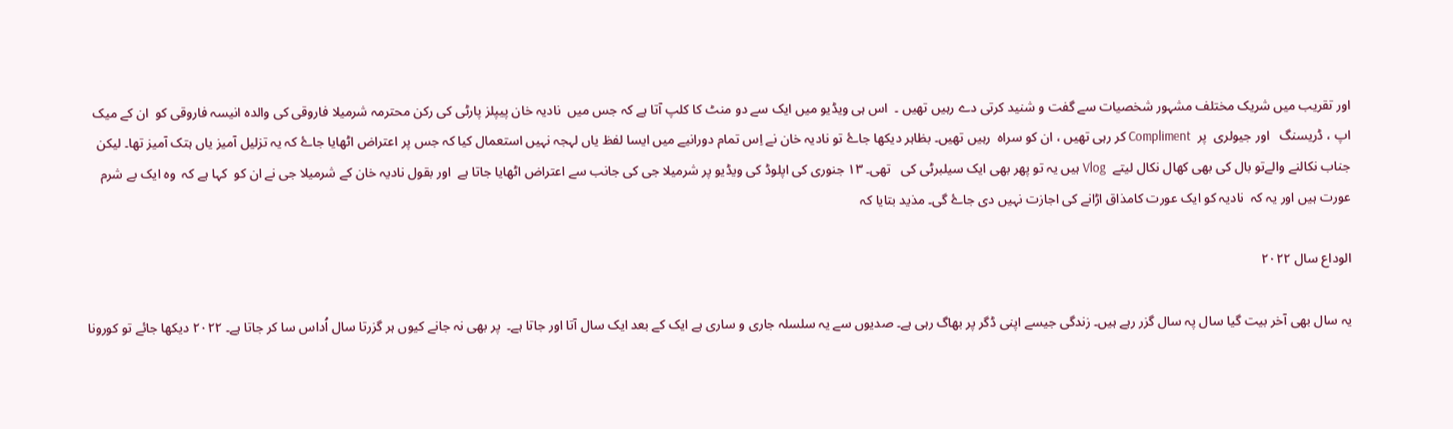اور تقریب میں شریک مختلف مشہور شخصیات سے گفت و شنید کرتی دے رہیں تھیں ۔  اس ہی ویڈیو میں ایک سے دو منٹ کا کلپ آتا ہے کہ جس میں  نادیہ خان پیپلز پارٹی کی رکن محترمہ شرمیلا فاروقی کی والدہ انیسہ فاروقی کو  ان کے میک اپ ، ڈریسنگ   اور جیولری  پر  Compliment کر رہی تھیں ، ان کو سراہ  رہیں تھیں۔ بظاہر دیکھا جاۓ تو نادیہ خان نے اِس تمام دورانیے میں ایسا لفظ یاں لہجہ نہیں استعمال کیا کہ جس پر اعتراض اٹھایا جاۓ کہ یہ تزلیل آمیز یاں ہتک آمیز تھا۔ لیکن جناب نکالنے والےتو بال کی بھی کھال نکال لیتے  Vlog ہیں یہ تو پھر بھی ایک سیلبرٹی کی   تھی۔ ١٣ جنوری کی اپلوڈ کی ویڈیو پر شرمیلا جی کی جانب سے اعتراض اٹھایا جاتا ہے  اور بقول نادیہ خان کے شرمیلا جی نے ان کو  کہا ہے کہ  وہ ایک بے شرم عورت ہیں اور یہ کہ  نادیہ کو ایک عورت کامذاق اڑانے کی اجازت نہیں دی جاۓ گی۔ مذید بتایا کہ

الوداع سال ٢٠٢٢

یہ سال بھی آخر بیت گیا سال پہ سال گزر رہے ہیں۔ زندگی جیسے اپنی ڈگر پر بھاگ رہی ہے۔ صدیوں سے یہ سلسلہ جاری و ساری ہے ایک کے بعد ایک سال آتا اور جاتا ہے۔  پر بھی نہ جانے کیوں ہر گزرتا سال اُداس سا کر جاتا ہے۔ ٢٠٢٢ دیکھا جائے تو کورونا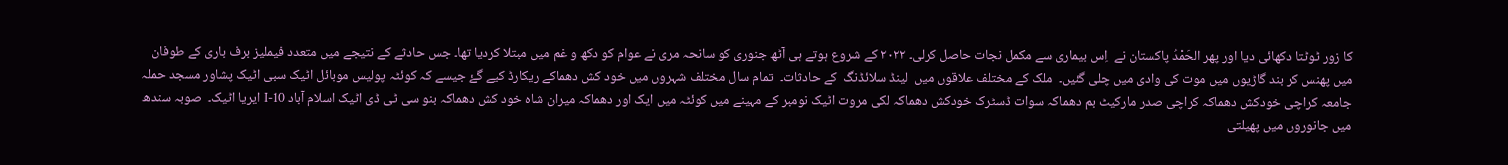کا زور ٹوٹتا دکھائی دیا اور پھر الحَمْدُ پاکستان نے  اِس بیماری سے مکمل نجات حاصل کرلی۔ ٢٠٢٢ کے شروع ہوتے ہی آٹھ جنوری کو سانحہ مری نے عوام کو دکھ و غم میں مبتلا کردیا تھا۔ جس حادثے کے نتیجے میں متعدد فیملیز برف باری کے طوفان میں پھنس کر بند گاڑیوں میں موت کی وادی میں چلی گئیں۔  ملک کے مختلف علاقوں میں  لینڈ سلائڈنگ  کے حادثات۔  تمام سال مختلف شہروں میں خود کش دھماکے ریکارڈ کیے گۓ جیسے کہ کوئٹہ پولیس موبائل اٹیک سبی اٹیک پشاور مسجد حملہ جامعہ کراچی خودکش دھماکہ کراچی صدر مارکیٹ بم دھماکہ سوات ڈسٹرک خودکش دھماکہ لکی مروت اٹیک نومبر کے مہینے میں کوئٹہ میں ایک اور دھماکہ میران شاہ خود کش دھماکہ بنو سی ٹی ڈی اٹیک اسلام آباد I-10 ایریا اٹیک۔  صوبہ سندھ میں جانوروں میں پھیلتی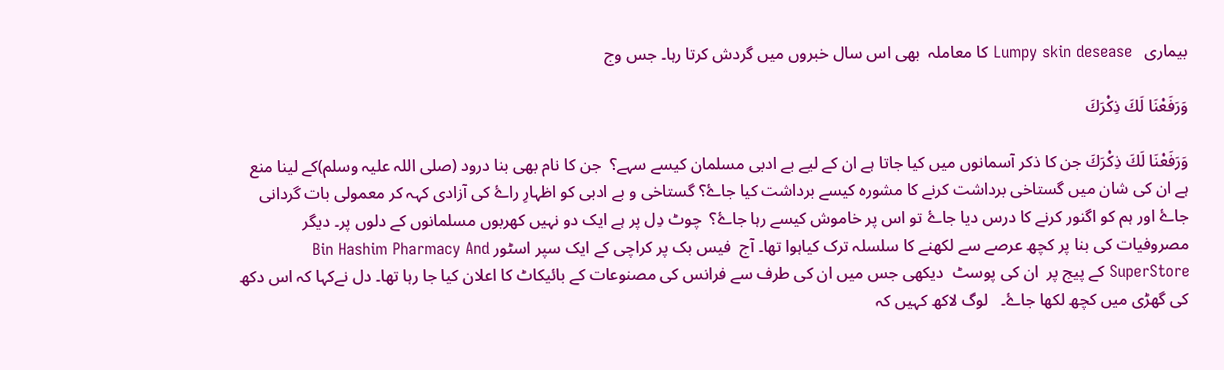بیماری   Lumpy skin desease کا معاملہ  بھی اس سال خبروں میں گردش کرتا رہا۔ جس وج

وَرَفَعْنَا لَكَ ذِكْرَكَ

وَرَفَعْنَا لَكَ ذِكْرَكَ جن کا ذکر آسمانوں میں کیا جاتا ہے ان کے لیے بے ادبی مسلمان کیسے سہے؟  جن کا نام بھی بنا درود (صلی اللہ علیہ وسلم)کے لینا منع ہے ان کی شان میں گستاخی برداشت کرنے کا مشورہ کیسے برداشت کیا جاۓ؟ گستاخی و بے ادبی کو اظہارِ راۓ کی آزادی کہہ کر معمولی بات گردانی جاۓ اور ہم کو اگنور کرنے کا درس دیا جاۓ تو اس پر خاموش کیسے رہا جاۓ؟  چوٹ دِل پر ہے ایک دو نہیں کھربوں مسلمانوں کے دلوں پر۔ دیگر مصروفیات کی بنا پر کچھ عرصے سے لکھنے کا سلسلہ ترک کیاہوا تھا۔ آج  فیس بک پر کراچی کے ایک سپر اسٹور Bin Hashim Pharmacy And SuperStore کے پیج پر  ان کی پوسٹ  دیکھی جس میں ان کی طرف سے فرانس کی مصنوعات کے بائیکاٹ کا اعلان کیا جا رہا تھا۔ دل نےکہا کہ اس دکھ کی گھڑی میں کچھ لکھا جاۓ۔   لوگ لاکھ کہیں کہ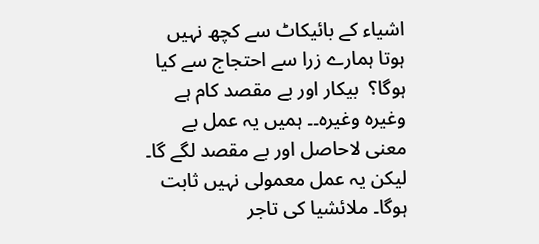اشیاء کے بائیکاٹ سے کچھ نہیں ہوتا ہمارے زرا سے احتجاج سے کیا ہوگا؟  بیکار اور بے مقصد کام ہے وغیرہ وغیرہ۔۔ ہمیں یہ عمل بے معنی لاحاصل اور بے مقصد لگے گا۔ لیکن یہ عمل معمولی نہیں ثابت ہوگا۔ ملائشیا کی تاجر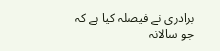برادری نے فیصلہ کیا ہے کہ جو سالانہ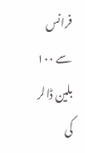فرانس سے ١٠٠ بلین ڈالر کی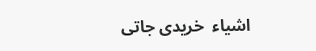اشیاء  خریدی جاتی